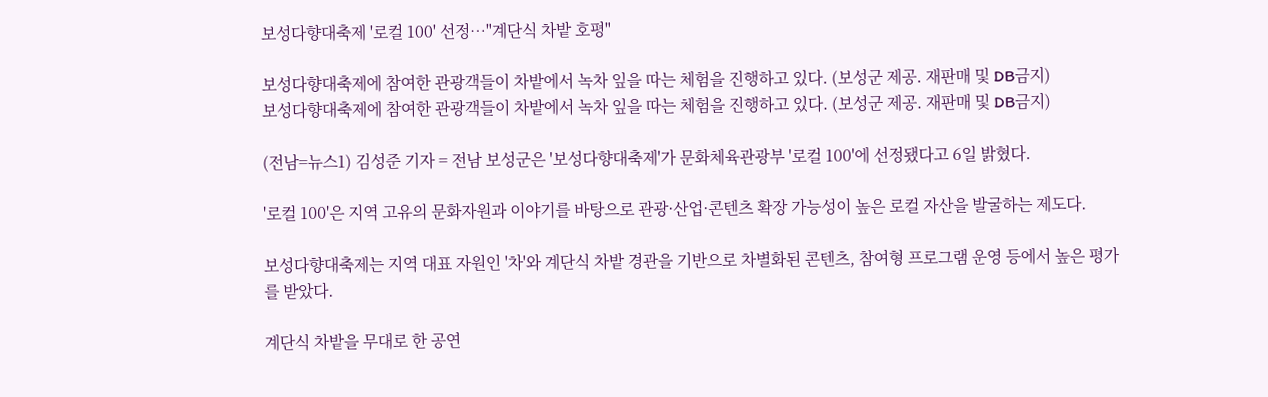보성다향대축제 '로컬 100' 선정…"계단식 차밭 호평"

보성다향대축제에 참여한 관광객들이 차밭에서 녹차 잎을 따는 체험을 진행하고 있다. (보성군 제공. 재판매 및 DB금지)
보성다향대축제에 참여한 관광객들이 차밭에서 녹차 잎을 따는 체험을 진행하고 있다. (보성군 제공. 재판매 및 DB금지)

(전남=뉴스1) 김성준 기자 = 전남 보성군은 '보성다향대축제'가 문화체육관광부 '로컬 100'에 선정됐다고 6일 밝혔다.

'로컬 100'은 지역 고유의 문화자원과 이야기를 바탕으로 관광·산업·콘텐츠 확장 가능성이 높은 로컬 자산을 발굴하는 제도다.

보성다향대축제는 지역 대표 자원인 '차'와 계단식 차밭 경관을 기반으로 차별화된 콘텐츠, 참여형 프로그램 운영 등에서 높은 평가를 받았다.

계단식 차밭을 무대로 한 공연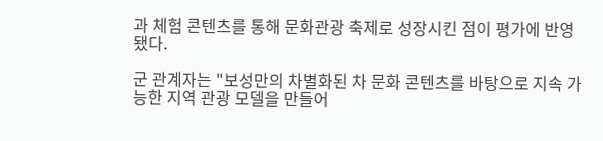과 체험 콘텐츠를 통해 문화관광 축제로 성장시킨 점이 평가에 반영됐다.

군 관계자는 "보성만의 차별화된 차 문화 콘텐츠를 바탕으로 지속 가능한 지역 관광 모델을 만들어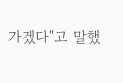가겠다"고 말했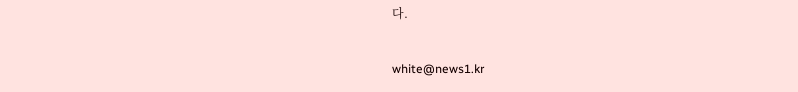다.

white@news1.kr